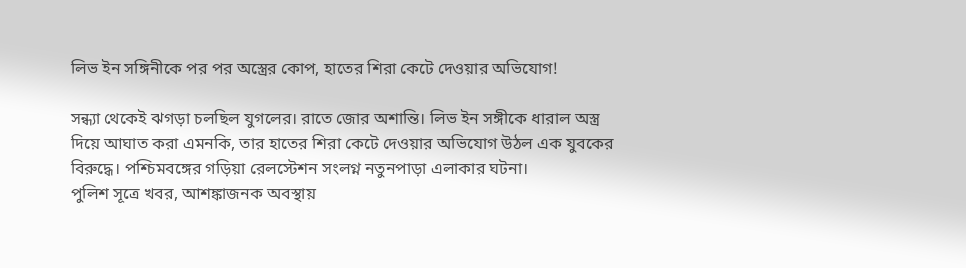লিভ ইন সঙ্গিনীকে পর পর অস্ত্রের কোপ, হাতের শিরা কেটে দেওয়ার অভিযোগ!

সন্ধ্যা থেকেই ঝগড়া চলছিল যুগলের। রাতে জোর অশান্তি। লিভ ইন সঙ্গীকে ধারাল অস্ত্র দিয়ে আঘাত করা এমনকি, তার হাতের শিরা কেটে দেওয়ার অভিযোগ উঠল এক যুবকের বিরুদ্ধে। পশ্চিমবঙ্গের গড়িয়া রেলস্টেশন সংলগ্ন নতুনপাড়া এলাকার ঘটনা।
পুলিশ সূত্রে খবর, আশঙ্কাজনক অবস্থায়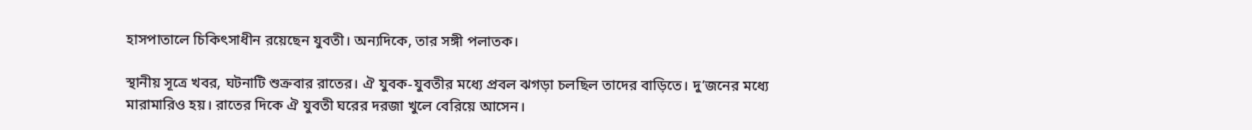হাসপাতালে চিকিৎসাধীন রয়েছেন যুবতী। অন্যদিকে, তার সঙ্গী পলাতক।

স্থানীয় সূত্রে খবর, ঘটনাটি শুক্রবার রাতের। ঐ যুবক-যুবতীর মধ্যে প্রবল ঝগড়া চলছিল তাদের বাড়িতে। দু’জনের মধ্যে মারামারিও হয়। রাতের দিকে ঐ যুবতী ঘরের দরজা খুলে বেরিয়ে আসেন।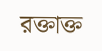রক্তাক্ত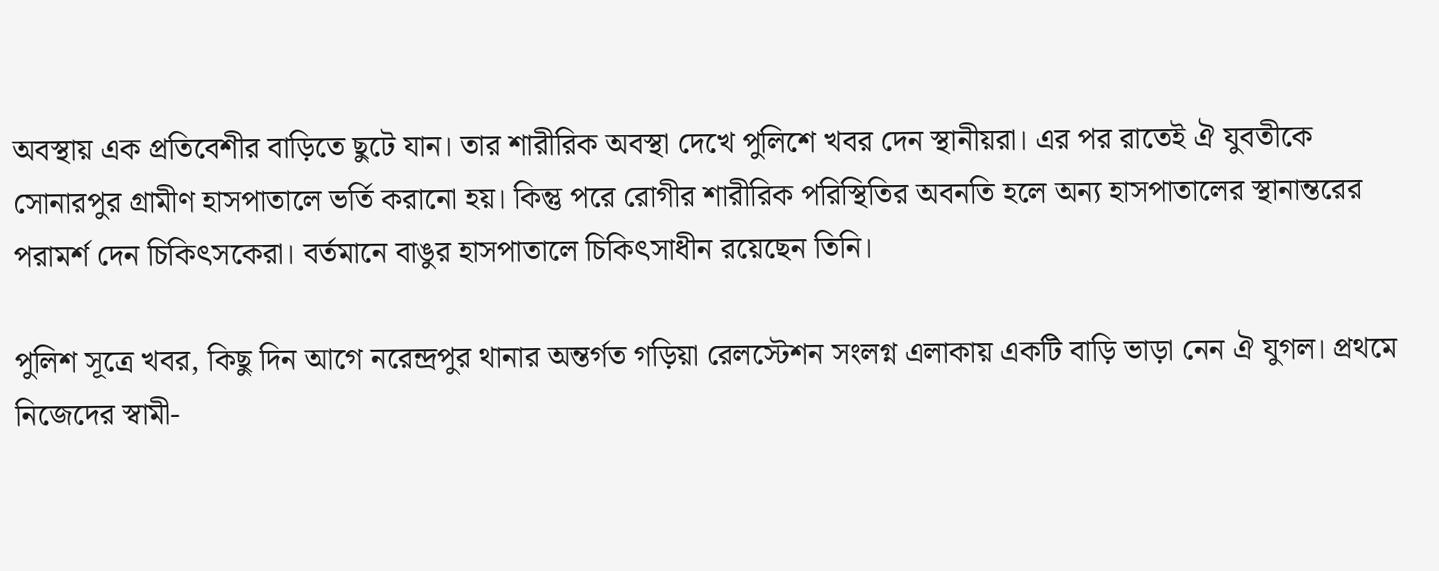অবস্থায় এক প্রতিবেশীর বাড়িতে ছুটে যান। তার শারীরিক অবস্থা দেখে পুলিশে খবর দেন স্থানীয়রা। এর পর রাতেই ঐ যুবতীকে সোনারপুর গ্রামীণ হাসপাতালে ভর্তি করানো হয়। কিন্তু পরে রোগীর শারীরিক পরিস্থিতির অবনতি হলে অন্য হাসপাতালের স্থানান্তরের পরামর্শ দেন চিকিৎসকেরা। বর্তমানে বাঙুর হাসপাতালে চিকিৎসাধীন রয়েছেন তিনি।

পুলিশ সূত্রে খবর, কিছু দিন আগে নরেন্দ্রপুর থানার অন্তর্গত গড়িয়া রেলস্টেশন সংলগ্ন এলাকায় একটি বাড়ি ভাড়া নেন ঐ যুগল। প্রথমে নিজেদের স্বামী-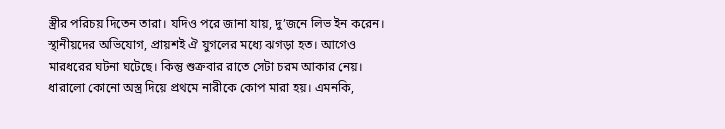স্ত্রীর পরিচয় দিতেন তারা। যদিও পরে জানা যায়, দু’জনে লিভ ইন করেন। স্থানীয়দের অভিযোগ, প্রায়শই ঐ যুগলের মধ্যে ঝগড়া হত। আগেও মারধরের ঘটনা ঘটেছে। কিন্তু শুক্রবার রাতে সেটা চরম আকার নেয়। ধারালো কোনো অস্ত্র দিয়ে প্রথমে নারীকে কোপ মারা হয়। এমনকি,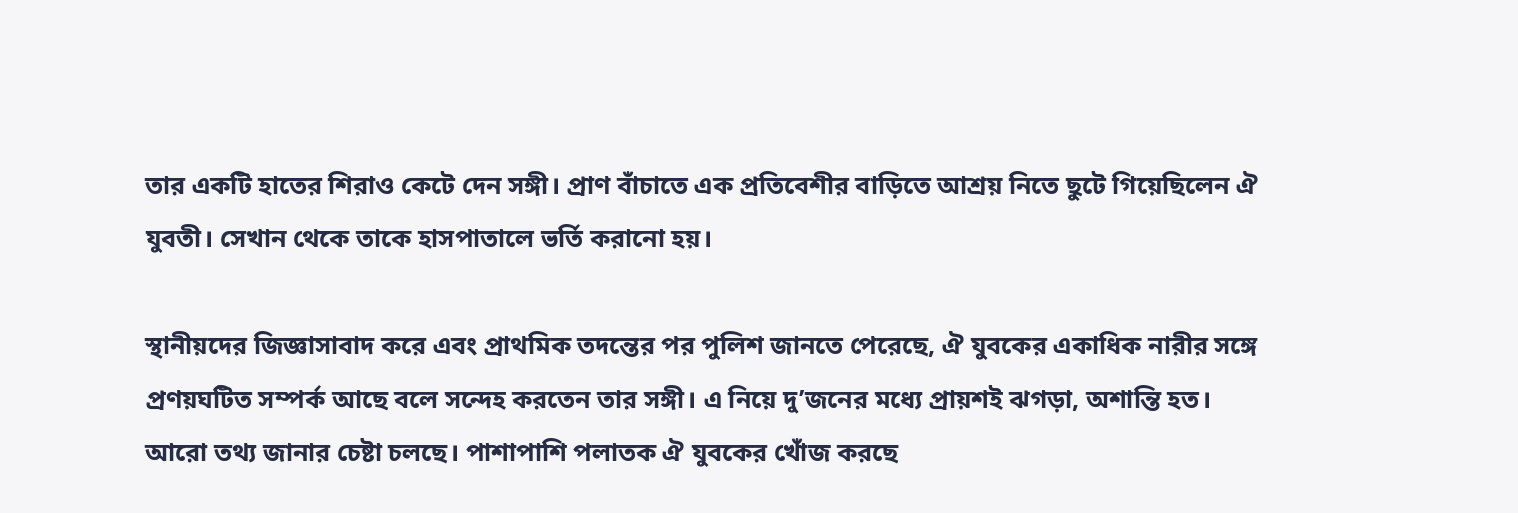তার একটি হাতের শিরাও কেটে দেন সঙ্গী। প্রাণ বাঁচাতে এক প্রতিবেশীর বাড়িতে আশ্রয় নিতে ছুটে গিয়েছিলেন ঐ যুবতী। সেখান থেকে তাকে হাসপাতালে ভর্তি করানো হয়।

স্থানীয়দের জিজ্ঞাসাবাদ করে এবং প্রাথমিক তদন্তের পর পুলিশ জানতে পেরেছে, ঐ যুবকের একাধিক নারীর সঙ্গে প্রণয়ঘটিত সম্পর্ক আছে বলে সন্দেহ করতেন তার সঙ্গী। এ নিয়ে দু’জনের মধ্যে প্রায়শই ঝগড়া, অশান্তি হত। আরো তথ্য জানার চেষ্টা চলছে। পাশাপাশি পলাতক ঐ যুবকের খোঁজ করছে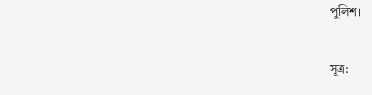পুলিশ।

সূত্র: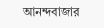আনন্দবাজার